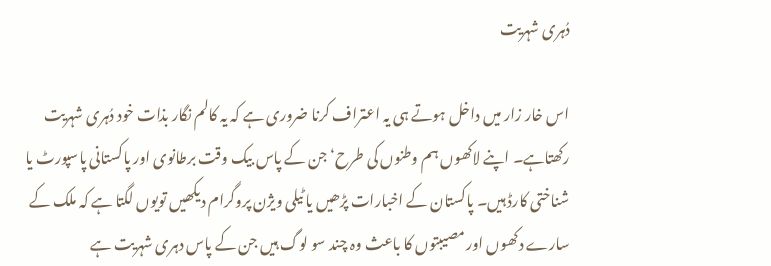دُہری شہریت

اس خار زار میں داخل ہوتے ہی یہ اعتراف کرنا ضروری ہے کہ یہ کالم نگار بذات خود دُہری شہریت رکھتاہے۔ اپنے لاکھوں ہم وطنوں کی طرح‘جن کے پاس بیک وقت برطانوی اور پاکستانی پاسپورٹ یا شناختی کارڈ ہیں۔ پاکستان کے اخبارات پڑھیں یا ٹیلی ویژن پروگرام دیکھیں تویوں لگتا ہے کہ ملک کے سارے دکھوں اور مصیبتوں کا باعث وہ چند سو لوگ ہیں جن کے پاس دہری شہریت ہے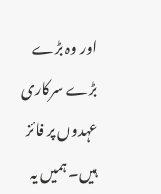اور وہ بڑے بڑے سرکاری عہدوں پر فائز ہیں۔ ہمیں یہ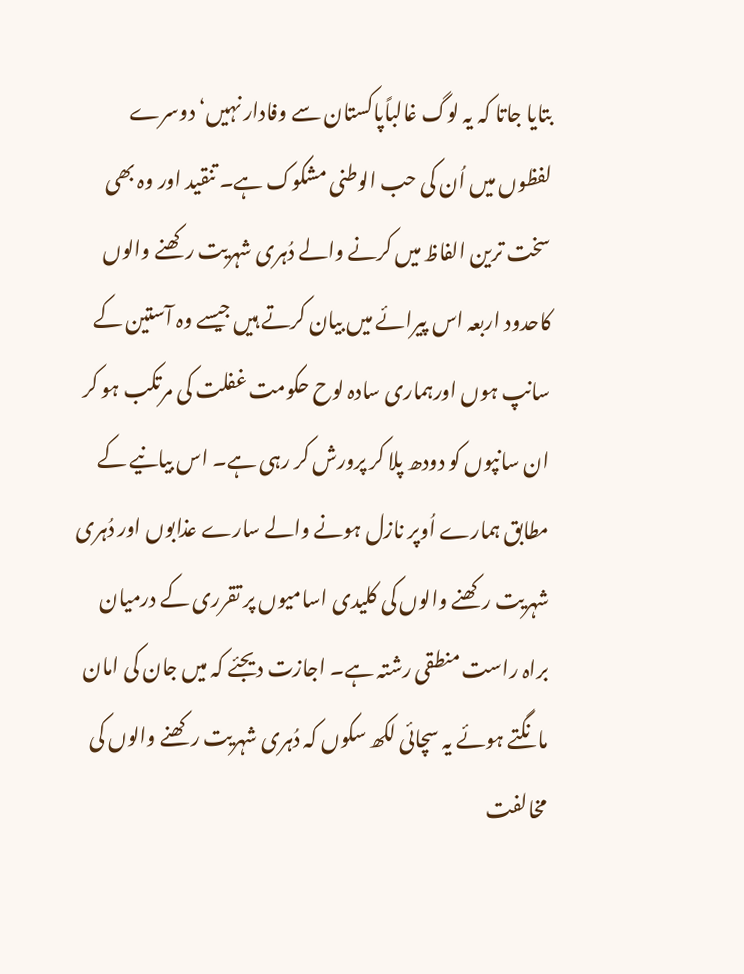بتایا جاتا کہ یہ لوگ غالباًپاکستان سے وفادار نہیں‘ دوسرے لفظوں میں اُن کی حب الوطنی مشکوک ہے۔ تنقید اور وہ بھی سخت ترین الفاظ میں کرنے والے دُہری شہریت رکھنے والوں کاحدود اربعہ اس پیرائے میں بیان کرتے ہیں جیسے وہ آستین کے سانپ ہوں اورہماری سادہ لوح حکومت غفلت کی مرتکب ہو کر ان سانپوں کو دودھ پلا کر پرورش کر رہی ہے۔ اس بیانیے کے مطابق ہمارے اُوپر نازل ہونے والے سارے عذابوں اور دُہری شہریت رکھنے والوں کی کلیدی اسامیوں پر تقرری کے درمیان براہ راست منطقی رشتہ ہے۔ اجازت دیجئے کہ میں جان کی امان مانگتے ہوئے یہ سچائی لکھ سکوں کہ دُہری شہریت رکھنے والوں کی مخالفت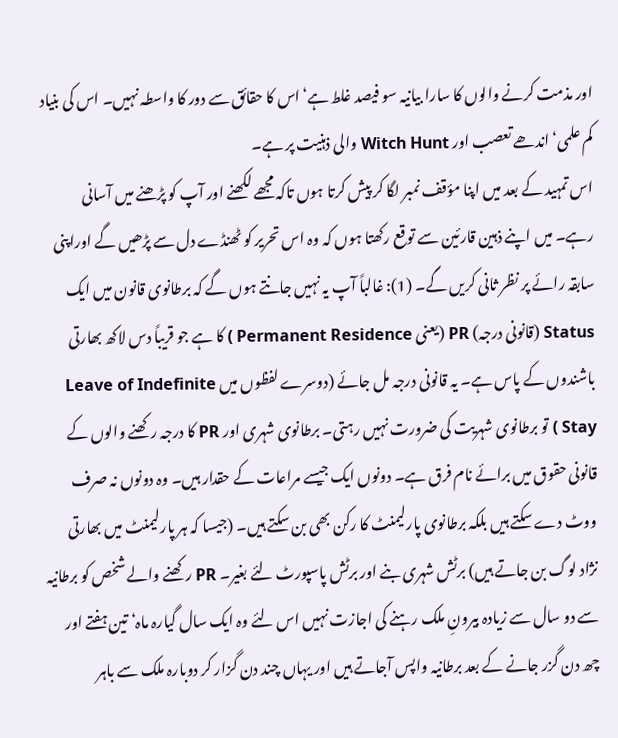اور مذمت کرنے والوں کا سارا بیانیہ سو فیصد غلط ہے‘اس کا حقائق سے دور کا واسطہ نہیں۔ اس کی بنیاد کم علمی‘ اندھے تعصب اور Witch Hunt والی ذہنیت پر ہے۔
اس تمہید کے بعد میں اپنا مؤقف نمبر لگا کر پیش کرتا ہوں تاکہ مجھے لکھنے اور آپ کو پڑھنے میں آسانی رہے۔ میں اپنے ذہین قارئین سے توقع رکھتا ہوں کہ وہ اس تحریر کو ٹھنڈے دل سے پڑھیں گے اوراپنی سابقہ رائے پر نظر ثانی کریں گے۔ (1): غالباً آپ یہ نہیں جانتے ہوں گے کہ برطانوی قانون میں ایک Status (قانونی درجہ) PR (یعنی Permanent Residence ) کا ہے جو قریباً دس لاکھ بھارتی باشندوں کے پاس ہے۔ یہ قانونی درجہ مل جائے (دوسرے لفظوں میں Leave of Indefinite Stay ) تو برطانوی شہریت کی ضرورت نہیں رہتی۔ برطانوی شہری اور PR کا درجہ رکھنے والوں کے قانونی حقوق میں برائے نام فرق ہے۔ دونوں ایک جیسے مراعات کے حقدار ہیں۔ وہ دونوں نہ صرف ووٹ دے سکتے ہیں بلکہ برطانوی پارلیمنٹ کا رکن بھی بن سکتے ہیں۔ (جیسا کہ ہر پارلیمنٹ میں بھارتی نژاد لوگ بن جاتے ہیں) برٹش شہری بنے اور برٹش پاسپورٹ لئے بغیر۔ PR رکھنے والے شخص کو برطانیہ سے دو سال سے زیادہ بیرونِ ملک رہنے کی اجازت نہیں اس لئے وہ ایک سال گیارہ ماہ‘ تین ہفتے اور چھ دن گزر جانے کے بعد برطانیہ واپس آجاتے ہیں اور یہاں چند دن گزار کر دوبارہ ملک سے باہر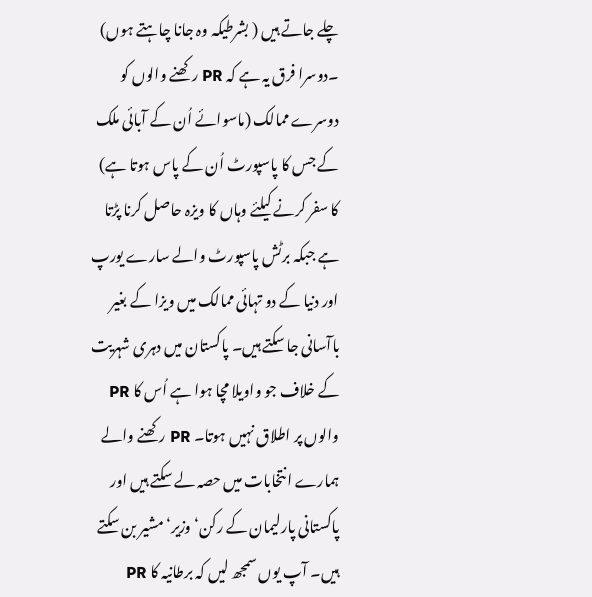چلے جاتے ہیں ( بشرطیکہ وہ جانا چاہتے ہوں) ۔دوسرا فرق یہ ہے کہ PR رکھنے والوں کو دوسرے ممالک (ماسوائے اُن کے آبائی ملک کے جس کا پاسپورٹ اُن کے پاس ہوتا ہے) کا سفر کرنے کیلئے وہاں کا ویزہ حاصل کرنا پڑتا ہے جبکہ برٹش پاسپورٹ والے سارے یورپ اور دنیا کے دو تہائی ممالک میں ویزا کے بغیر باآسانی جا سکتے ہیں۔ پاکستان میں دہری شہریت کے خلاف جو واویلا مچا ہوا ہے اُس کا PR والوں پر اطلاق نہیں ہوتا۔ PR رکھنے والے ہمارے انتخابات میں حصہ لے سکتے ہیں اور پاکستانی پارلیمان کے رکن‘وزیر‘ مشیر بن سکتے ہیں۔ آپ یوں سمجھ لیں کہ برطانیہ کا PR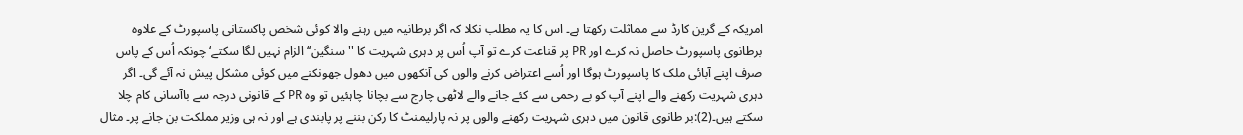امریکہ کے گرین کارڈ سے مماثلت رکھتا ہے۔ اس کا یہ مطلب نکلا کہ اگر برطانیہ میں رہنے والا کوئی شخص پاکستانی پاسپورٹ کے علاوہ برطانوی پاسپورٹ حاصل نہ کرے اور PR پر قناعت کرے تو آپ اُس پر دہری شہریت کا ''سنگین‘‘ الزام نہیں لگا سکتے‘ چونکہ اُس کے پاس صرف اپنے آبائی ملک کا پاسپورٹ ہوگا اور اُسے اعتراض کرنے والوں کی آنکھوں میں دھول جھونکنے میں کوئی مشکل پیش نہ آئے گی۔ اگر دہری شہریت رکھنے والے اپنے آپ کو بے رحمی سے کئے جانے والے لاٹھی چارج سے بچانا چاہئیں تو وہ PR کے قانونی درجہ سے باآسانی کام چلا سکتے ہیں۔(2):بر طانوی قانون میں دہری شہریت رکھنے والوں پر نہ پارلیمنٹ کا رکن بننے پر پابندی ہے اور نہ ہی وزیر مملکت بن جانے پر۔ مثال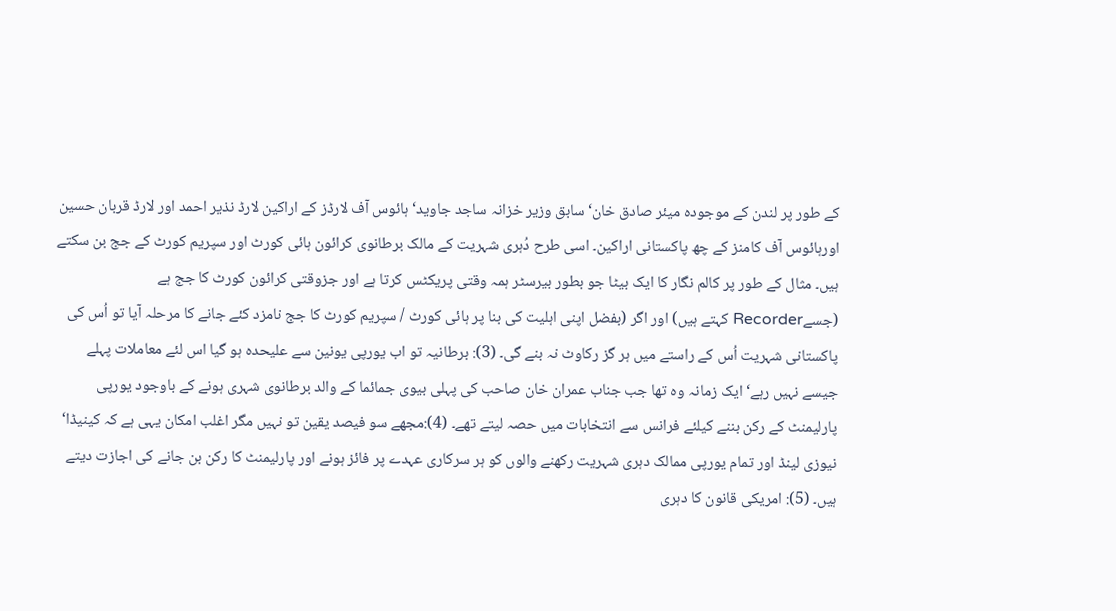کے طور پر لندن کے موجودہ میئر صادق خان‘سابق وزیر خزانہ ساجد جاوید‘ ہائوس آف لارڈز کے اراکین لارڈ نذیر احمد اور لارڈ قربان حسین اورہائوس آف کامنز کے چھ پاکستانی اراکین۔ اسی طرح دُہری شہریت کے مالک برطانوی کرائون ہائی کورٹ اور سپریم کورٹ کے جج بن سکتے ہیں۔ مثال کے طور پر کالم نگار کا ایک بیٹا جو بطور بیرسٹر ہمہ وقتی پریکٹس کرتا ہے اور جزوقتی کرائون کورٹ کا جج ہے (جسےRecorder کہتے ہیں) اور اگر (بفضل اپنی اہلیت کی بنا پر ہائی کورٹ / سپریم کورٹ کا جج نامزد کئے جانے کا مرحلہ آیا تو اُس کی پاکستانی شہریت اُس کے راستے میں ہر گز رکاوٹ نہ بنے گی۔ (3): برطانیہ تو اب یورپی یونین سے علیحدہ ہو گیا اس لئے معاملات پہلے جیسے نہیں رہے‘ ایک زمانہ وہ تھا جب جناب عمران خان صاحب کی پہلی بیوی جمائما کے والد برطانوی شہری ہونے کے باوجود یورپی پارلیمنٹ کے رکن بننے کیلئے فرانس سے انتخابات میں حصہ لیتے تھے۔ (4):مجھے سو فیصد یقین تو نہیں مگر اغلب امکان یہی ہے کہ کینیڈا‘ نیوزی لینڈ اور تمام یورپی ممالک دہری شہریت رکھنے والوں کو ہر سرکاری عہدے پر فائز ہونے اور پارلیمنٹ کا رکن بن جانے کی اجازت دیتے ہیں۔ (5): امریکی قانون کا دہری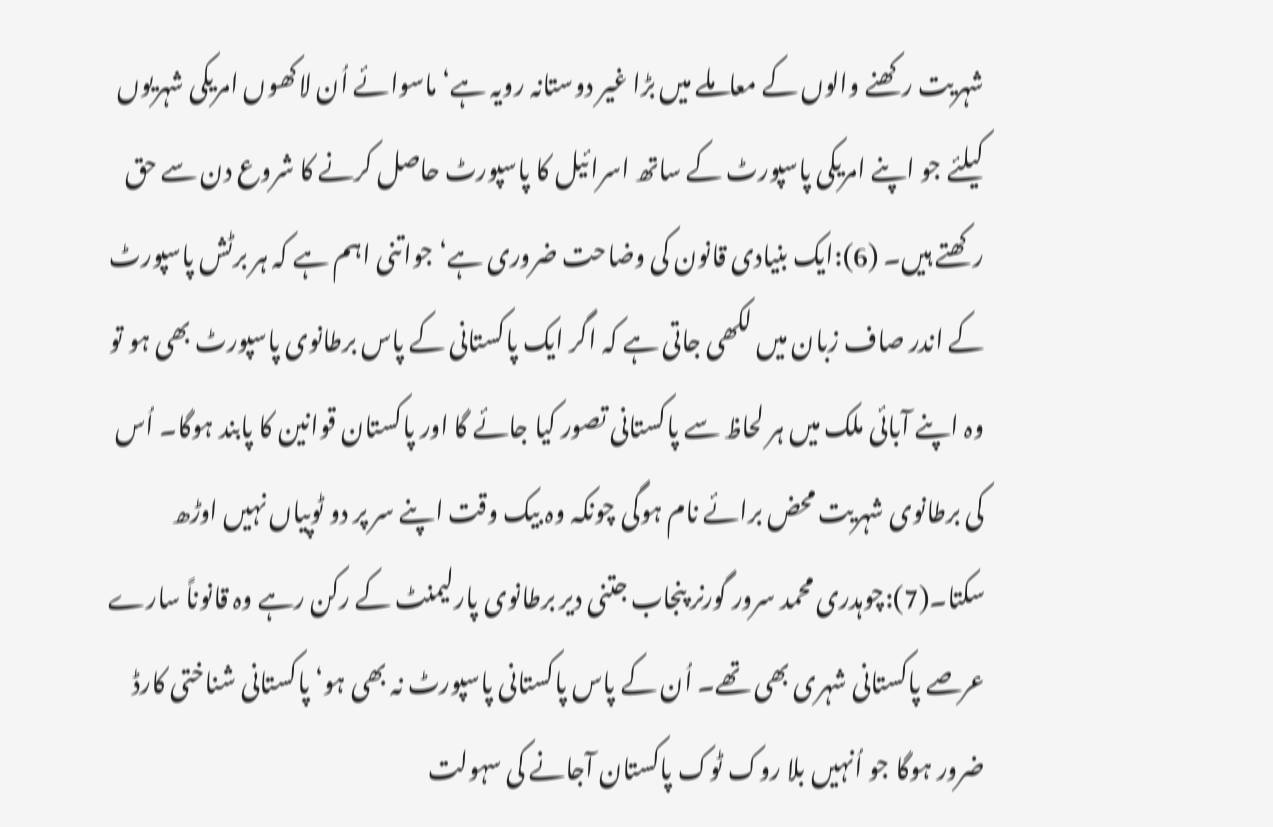شہریت رکھنے والوں کے معاملے میں بڑا غیر دوستانہ رویہ ہے‘ ماسوائے اُن لاکھوں امریکی شہریوں کیلئے جو اپنے امریکی پاسپورٹ کے ساتھ اسرائیل کا پاسپورٹ حاصل کرنے کا شروع دن سے حق رکھتے ہیں۔ (6):ایک بنیادی قانون کی وضاحت ضروری ہے‘ جواتنی اہم ہے کہ ہر برٹش پاسپورٹ کے اندر صاف زبان میں لکھی جاتی ہے کہ اگر ایک پاکستانی کے پاس برطانوی پاسپورٹ بھی ہو تو وہ اپنے آبائی ملک میں ہر لحاظ سے پاکستانی تصور کیا جائے گا اور پاکستان قوانین کا پابند ہوگا۔ اُس کی برطانوی شہریت محض برائے نام ہوگی چونکہ وہ بیک وقت اپنے سر پر دو ٹوپیاں نہیں اوڑھ سکتا۔(7):چوہدری محمد سرور گورنر پنجاب جتنی دیر برطانوی پارلیمنٹ کے رکن رہے وہ قانوناً سارے عرصے پاکستانی شہری بھی تھے۔ اُن کے پاس پاکستانی پاسپورٹ نہ بھی ہو‘ پاکستانی شناختی کارڈ ضرور ہوگا جو اُنہیں بلا روک ٹوک پاکستان آجانے کی سہولت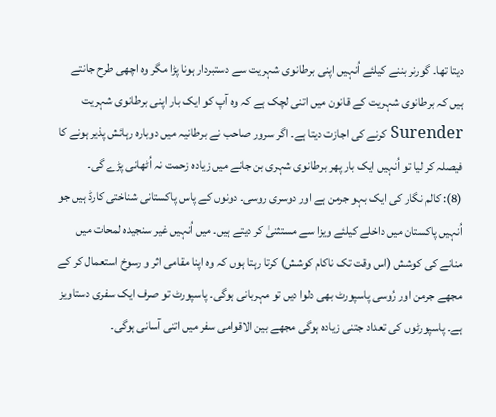دیتا تھا۔ گورنر بننے کیلئے اُنہیں اپنی برطانوی شہریت سے دستبردار ہونا پڑا مگر وہ اچھی طرح جانتے ہیں کہ برطانوی شہریت کے قانون میں اتنی لچک ہے کہ وہ آپ کو ایک بار اپنی برطانوی شہریت Surender کرنے کی اجازت دیتا ہے۔ اگر سرور صاحب نے برطانیہ میں دوبارہ رہائش پذیر ہونے کا فیصلہ کر لیا تو اُنہیں ایک بار پھر برطانوی شہری بن جانے میں زیادہ زحمت نہ اُٹھانی پڑے گی۔
(8): کالم نگار کی ایک بہو جرمن ہے اور دوسری روسی۔ دونوں کے پاس پاکستانی شناختی کارڈ ہیں جو اُنہیں پاکستان میں داخلے کیلئے ویزا سے مستثنیٰ کر دیتے ہیں۔ میں اُنہیں غیر سنجیدہ لمحات میں منانے کی کوشش (اس وقت تک ناکام کوشش) کرتا رہتا ہوں کہ وہ اپنا مقامی اثر و رسوخ استعمال کر کے مجھے جرمن اور رُوسی پاسپورٹ بھی دلوا دیں تو مہربانی ہوگی۔ پاسپورٹ تو صرف ایک سفری دستاویز ہے۔ پاسپورٹوں کی تعداد جتنی زیادہ ہوگی مجھے بین الاقوامی سفر میں اتنی آسانی ہوگی۔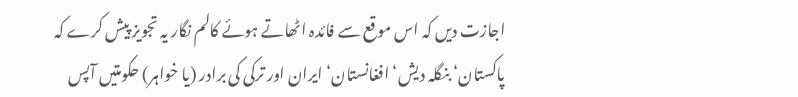اجازت دیں کہ اس موقع سے فائدہ اٹھاتے ہوئے کالم نگار یہ تجویز پیش کرے کہ پاکستان‘ بنگلہ دیش‘ افغانستان‘ ایران اور ترکی کی برادر (یا خواہر) حکومتیں آپس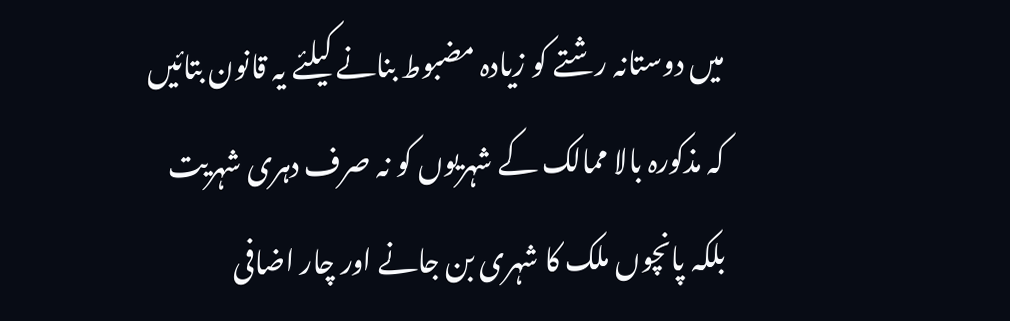میں دوستانہ رشتے کو زیادہ مضبوط بنانے کیلئے یہ قانون بتائیں کہ مذکورہ بالا ممالک کے شہریوں کو نہ صرف دہری شہریت بلکہ پانچوں ملک کا شہری بن جانے اور چار اضافی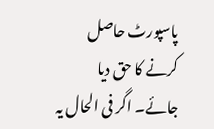پاسپورٹ حاصل کرنے کا حق دیا جائے۔ اگر فی الحال یہ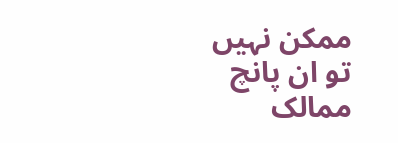ممکن نہیں تو ان پانچ ممالک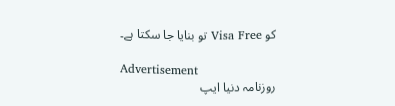کو Visa Free تو بنایا جا سکتا ہے۔

Advertisement
روزنامہ دنیا ایپ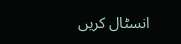انسٹال کریں